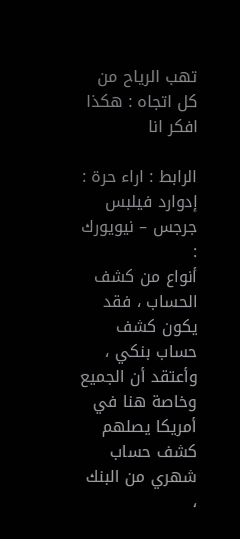تهب الرياح من كل اتجاه : هكذا افكر انا

الرابط : اراء حرة :
إدوارد فيلبس جرجس – نيويورك :
أنواع من كشف الحساب ، فقد يكون كشف حساب بنكي ، وأعتقد أن الجميع وخاصة هنا في أمريكا يصلهم كشف حساب شهري من البنك ،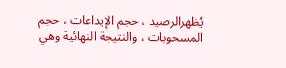يُظهرالرصيد ، حجم الإيداعات ، حجم المسحوبات ، والنتيجة النهائية وهي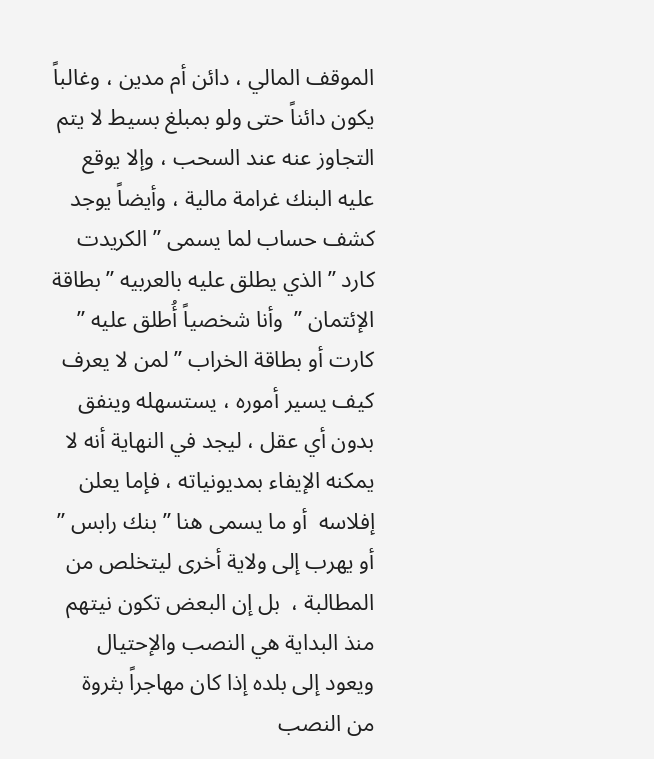الموقف المالي ، دائن أم مدين ، وغالباً يكون دائناً حتى ولو بمبلغ بسيط لا يتم التجاوز عنه عند السحب ، وإلا يوقع عليه البنك غرامة مالية ، وأيضاً يوجد كشف حساب لما يسمى ” الكريدت كارد ” الذي يطلق عليه بالعربيه ” بطاقة الإئتمان ”  وأنا شخصياً أُطلق عليه ” كارت أو بطاقة الخراب ” لمن لا يعرف كيف يسير أموره ، يستسهله وينفق بدون أي عقل ، ليجد في النهاية أنه لا يمكنه الإيفاء بمديونياته ، فإما يعلن إفلاسه  أو ما يسمى هنا ” بنك رابس ” أو يهرب إلى ولاية أخرى ليتخلص من المطالبة ،  بل إن البعض تكون نيتهم منذ البداية هي النصب والإحتيال ويعود إلى بلده إذا كان مهاجراً بثروة من النصب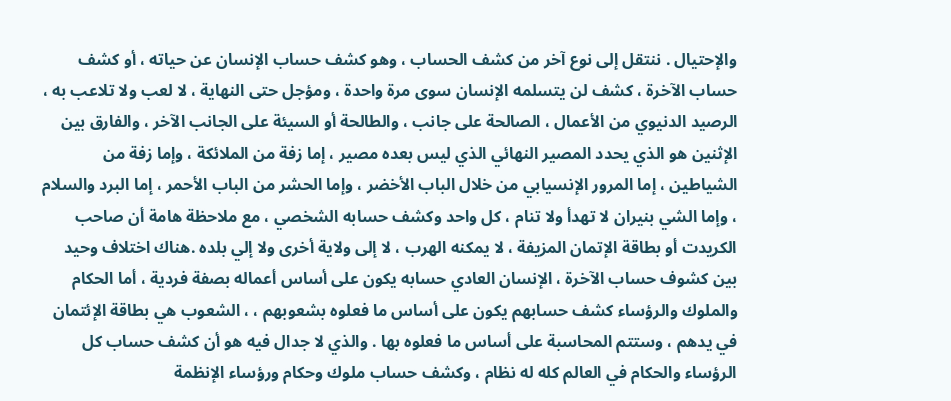والإحتيال . ننتقل إلى نوع آخر من كشف الحساب ، وهو كشف حساب الإنسان عن حياته ، أو كشف حساب الآخرة ، كشف لن يتسلمه الإنسان سوى مرة واحدة ، ومؤجل حتى النهاية ، لا لعب ولا تلاعب به ، الرصيد الدنيوي من الأعمال ، الصالحة على جانب ، والطالحة أو السيئة على الجانب الآخر ، والفارق بين الإثنين هو الذي يحدد المصير النهائي الذي ليس بعده مصير ، إما زفة من الملائكة ، وإما زفة من الشياطين ، إما المرور الإنسيابي من خلال الباب الأخضر ، وإما الحشر من الباب الأحمر ، إما البرد والسلام ، وإما الشي بنيران لا تهدأ ولا تنام ، كل واحد وكشف حسابه الشخصي ، مع ملاحظة هامة أن صاحب الكريدت أو بطاقة الإتمان المزيفة ، لا يمكنه الهرب ، لا إلى ولاية أخرى ولا إلي بلده .هناك اختلاف وحيد بين كشوف حساب الآخرة ، الإنسان العادي حسابه يكون على أساس أعماله بصفة فردية ، أما الحكام والملوك والرؤساء كشف حسابهم يكون على أساس ما فعلوه بشعوبهم ، ، الشعوب هي بطاقة الإئتمان في يدهم ، وستتم المحاسبة على أساس ما فعلوه بها . والذي لا جدال فيه هو أن كشف حساب كل الرؤساء والحكام في العالم كله له نظام ، وكشف حساب ملوك وحكام ورؤساء الإنظمة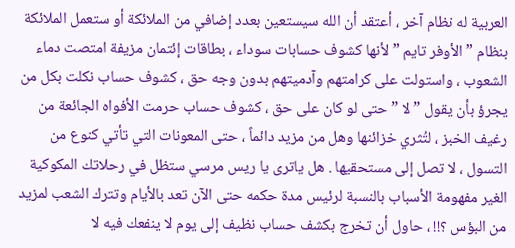العربية له نظام آخر ، أعتقد أن الله سيستعين بعدد إضافي من الملائكة أو ستعمل الملائكة بنظام ” الأوفر تايم ” لأنها كشوف حسابات سوداء ، بطاقات إئتمان مزيفة امتصت دماء الشعوب ، واستولت على كرامتهم وآدميتهم بدون وجه حق ، كشوف حساب نكلت بكل من يجرؤ بأن يقول ” لا ” حتى لو كان على حق ، كشوف حساب حرمت الأفواه الجائعة من رغيف الخبز ، لتُثري خزائنها وهل من مزيد دائماً ، حتى المعونات التي تأتي كنوع من التسول ، لا تصل إلى مستحقيها . هل ياترى يا ريس مرسي ستظل في رحلاتك المكوكية الغير مفهومة الأسباب بالنسبة لرئيس مدة حكمه حتى الآن تعد بالأيام وتترك الشعب لمزيد من البؤس ؟!! ، حاول أن تخرج بكشف حساب نظيف إلى يوم لا ينفعك فيه لا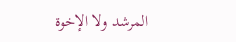المرشد ولا الإخوة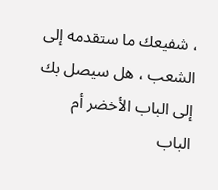، شفيعك ما ستقدمه إلى الشعب ، هل سيصل بك إلى الباب الأخضر أم الباب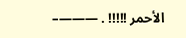الأحمر !!!!! . ———–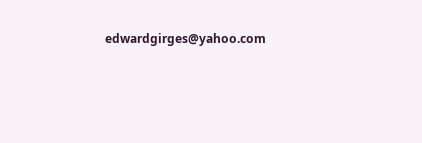edwardgirges@yahoo.com